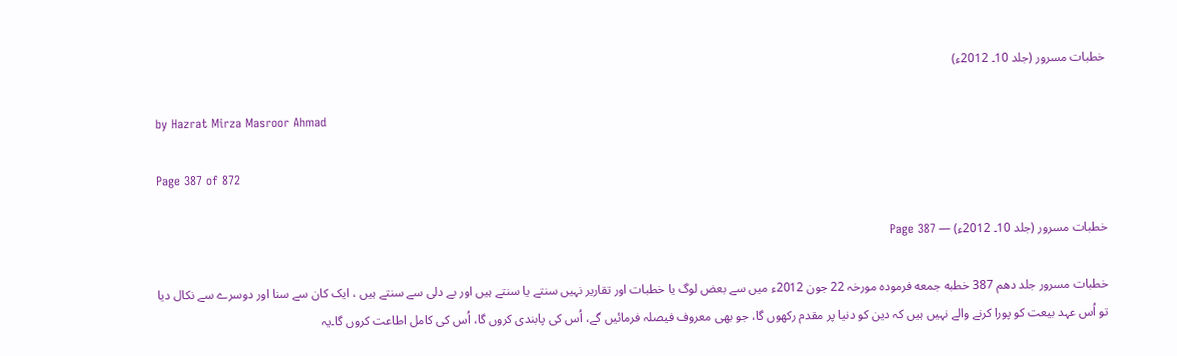خطبات مسرور (جلد 10۔ 2012ء)

by Hazrat Mirza Masroor Ahmad

Page 387 of 872

خطبات مسرور (جلد 10۔ 2012ء) — Page 387

خطبات مسرور جلد دهم 387 خطبه جمعه فرمودہ مورخہ 22 جون 2012ء میں سے بعض لوگ یا خطبات اور تقاریر نہیں سنتے یا سنتے ہیں اور بے دلی سے سنتے ہیں ، ایک کان سے سنا اور دوسرے سے نکال دیا تو اُس عہد بیعت کو پورا کرنے والے نہیں ہیں کہ دین کو دنیا پر مقدم رکھوں گا، جو بھی معروف فیصلہ فرمائیں گے، اُس کی پابندی کروں گا، اُس کی کامل اطاعت کروں گا۔یہ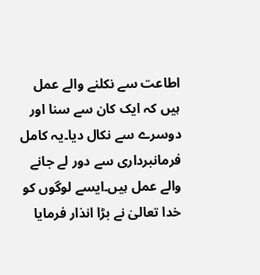اطاعت سے نکلنے والے عمل ہیں کہ ایک کان سے سنا اور دوسرے سے نکال دیا۔یہ کامل فرمانبرداری سے دور لے جانے والے عمل ہیں۔ایسے لوگوں کو خدا تعالیٰ نے بڑا انذار فرمایا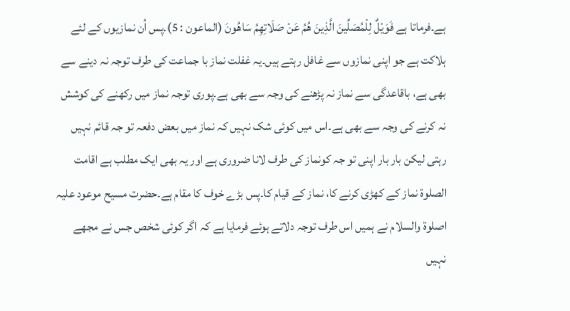ہے۔فرماتا ہے فَوَيْلٌ لِلْمُصَلِّينَ الَّذِينَ هُمُ عَنْ صَلَاتِهِمُ سَاهُونَ (الماعون : 5)۔پس اُن نمازیوں کے لئے ہلاکت ہے جو اپنی نمازوں سے غافل رہتے ہیں۔یہ غفلت نماز با جماعت کی طرف توجہ نہ دینے سے بھی ہے، باقاعدگی سے نماز نہ پڑھنے کی وجہ سے بھی ہے۔پوری توجہ نماز میں رکھنے کی کوشش نہ کرنے کی وجہ سے بھی ہے۔اس میں کوئی شک نہیں کہ نماز میں بعض دفعہ تو جہ قائم نہیں رہتی لیکن بار بار اپنی تو جہ کونماز کی طرف لانا ضروری ہے اور یہ بھی ایک مطلب ہے اقامت الصلوۃ نماز کے کھڑی کرنے کا، نماز کے قیام کا۔پس بڑے خوف کا مقام ہے۔حضرت مسیح موعود علیہ اصلوۃ والسلام نے ہمیں اس طرف توجہ دلاتے ہوئے فرمایا ہے کہ اگر کوئی شخص جس نے مجھے نہیں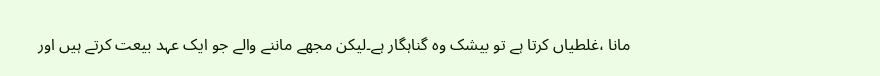مانا ،غلطیاں کرتا ہے تو بیشک وہ گناہگار ہے۔لیکن مجھے ماننے والے جو ایک عہد بیعت کرتے ہیں اور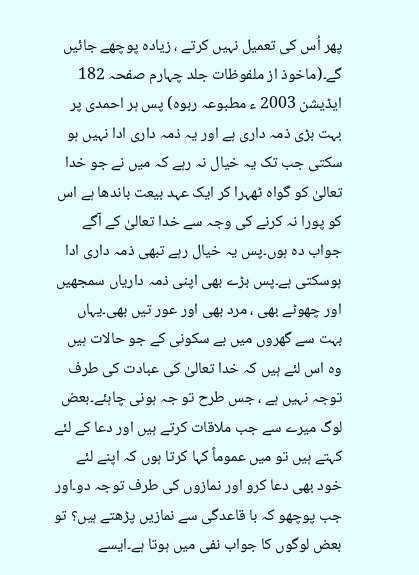پھر اُس کی تعمیل نہیں کرتے ، زیادہ پوچھے جائیں گے۔(ماخوذ از ملفوظات جلد چہارم صفحہ 182 ایڈیشن 2003 ء مطبوعہ ربوہ) پس ہر احمدی پر بہت بڑی ذمہ داری ہے اور یہ ذمہ داری ادا نہیں ہو سکتی جب تک یہ خیال نہ رہے کہ میں نے جو خدا تعالیٰ کو گواہ ٹھہرا کر ایک عہد بیعت باندھا ہے اس کو پورا نہ کرنے کی وجہ سے خدا تعالیٰ کے آگے جواب دہ ہوں۔پس یہ خیال رہے تبھی ذمہ داری ادا ہوسکتی ہے۔پس بڑے بھی اپنی ذمہ داریاں سمجھیں اور چھوٹے بھی ، مرد بھی اور عور تیں بھی۔یہاں بہت سے گھروں میں بے سکونی کے جو حالات ہیں وہ اس لئے ہیں کہ خدا تعالیٰ کی عبادت کی طرف توجہ نہیں ہے ، جس طرح تو جہ ہونی چاہئے۔بعض لوگ میرے سے جب ملاقات کرتے ہیں اور دعا کے لئے کہتے ہیں تو میں عموماً کہا کرتا ہوں کہ اپنے لئے خود بھی دعا کرو اور نمازوں کی طرف توجہ دو۔اور جب پوچھو کہ با قاعدگی سے نمازیں پڑھتے ہیں؟ تو بعض لوگوں کا جواب نفی میں ہوتا ہے۔ایسے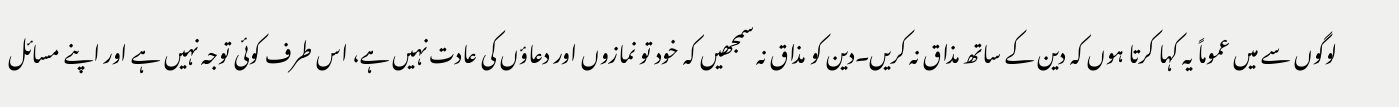لوگوں سے میں عموماً یہ کہا کرتا ہوں کہ دین کے ساتھ مذاق نہ کریں۔دین کو مذاق نہ سمجھیں کہ خود تو نمازوں اور دعاؤں کی عادت نہیں ہے، اس طرف کوئی توجہ نہیں ہے اور اپنے مسائل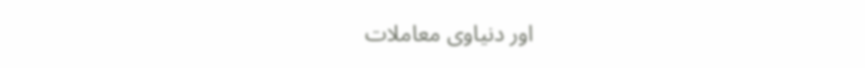اور دنیاوی معاملات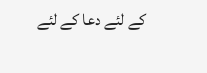کے لئے دعا کے لئے